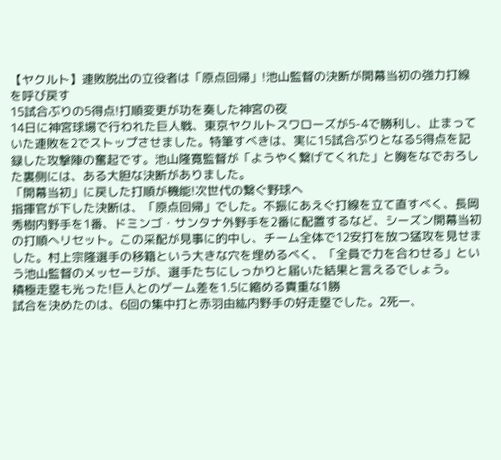【ヤクルト】連敗脱出の立役者は「原点回帰」!池山監督の決断が開幕当初の強力打線を呼び戻す
15試合ぶりの5得点!打順変更が功を奏した神宮の夜
14日に神宮球場で行われた巨人戦、東京ヤクルトスワローズが5-4で勝利し、止まっていた連敗を2でストップさせました。特筆すべきは、実に15試合ぶりとなる5得点を記録した攻撃陣の奮起です。池山隆寛監督が「ようやく繋げてくれた」と胸をなでおろした裏側には、ある大胆な決断がありました。
「開幕当初」に戻した打順が機能!次世代の繋ぐ野球へ
指揮官が下した決断は、「原点回帰」でした。不振にあえぐ打線を立て直すべく、長岡秀樹内野手を1番、ドミンゴ・サンタナ外野手を2番に配置するなど、シーズン開幕当初の打順へリセット。この采配が見事に的中し、チーム全体で12安打を放つ猛攻を見せました。村上宗隆選手の移籍という大きな穴を埋めるべく、「全員で力を合わせる」という池山監督のメッセージが、選手たちにしっかりと届いた結果と言えるでしょう。
積極走塁も光った!巨人とのゲーム差を1.5に縮める貴重な1勝
試合を決めたのは、6回の集中打と赤羽由紘内野手の好走塁でした。2死一、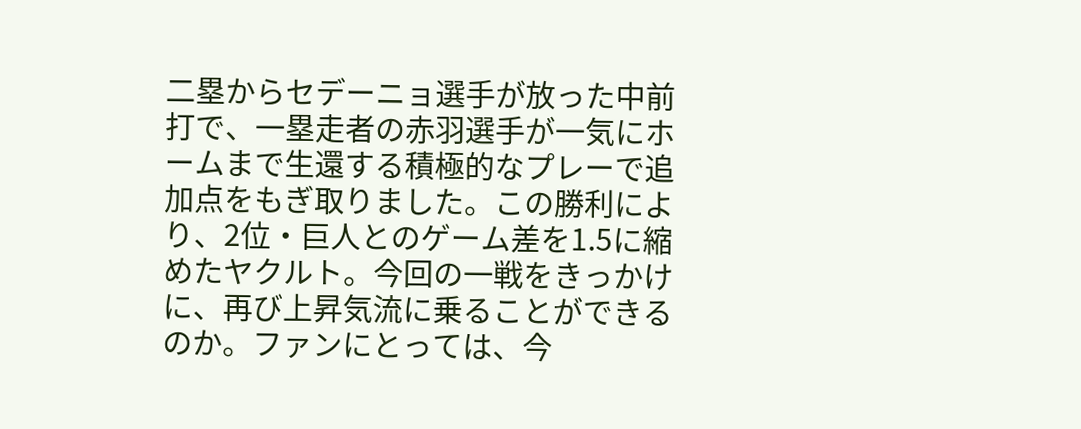二塁からセデーニョ選手が放った中前打で、一塁走者の赤羽選手が一気にホームまで生還する積極的なプレーで追加点をもぎ取りました。この勝利により、2位・巨人とのゲーム差を1.5に縮めたヤクルト。今回の一戦をきっかけに、再び上昇気流に乗ることができるのか。ファンにとっては、今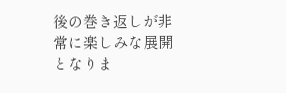後の巻き返しが非常に楽しみな展開となりま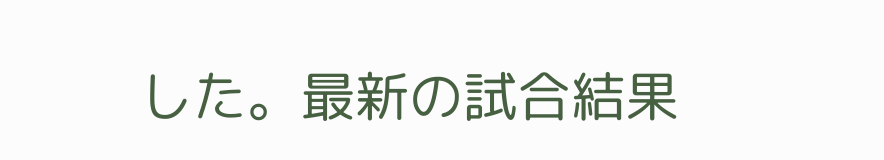した。最新の試合結果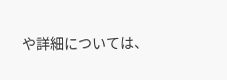や詳細については、